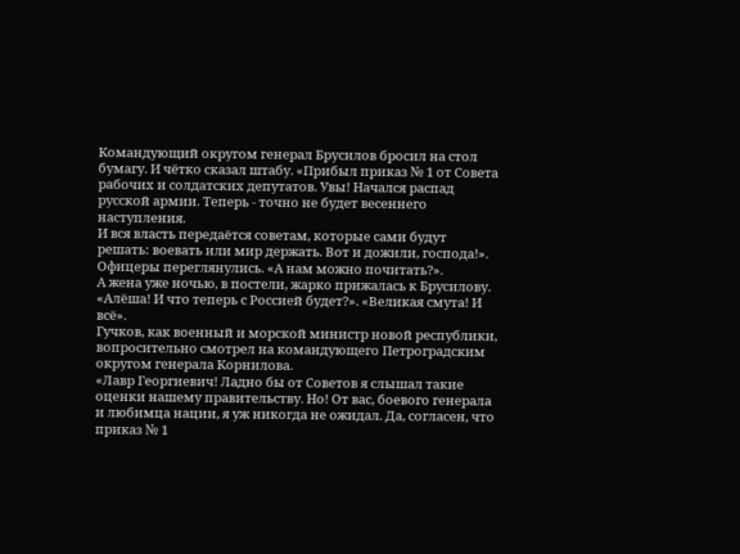Командующий округом генерал Брусилов бросил на стол бумагу. И чётко сказал штабу. «Прибыл приказ № 1 от Совета рабочих и солдатских депутатов. Увы! Начался распад русской армии. Теперь - точно не будет весеннего наступления.
И вся власть передаётся советам, которые сами будут решать: воевать или мир держать. Вот и дожили, господа!». Офицеры переглянулись. «А нам можно почитать?».
А жена уже ночью, в постели, жарко прижалась к Брусилову. «Алёша! И что теперь с Россией будет?». «Великая смута! И всё».
Гучков, как военный и морской министр новой республики, вопросительно смотрел на командующего Петроградским округом генерала Корнилова.
«Лавр Георгиевич! Ладно бы от Советов я слышал такие оценки нашему правительству. Но! От вас, боевого генерала и любимца нации, я уж никогда не ожидал. Да, согласен, что приказ № 1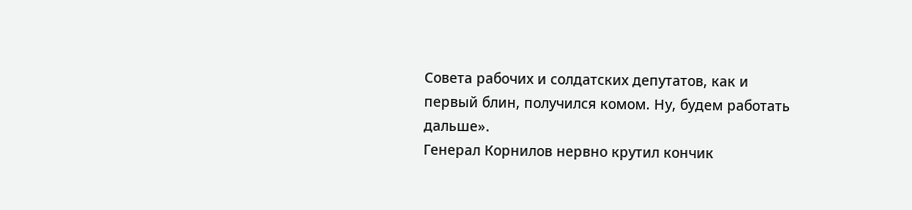Совета рабочих и солдатских депутатов, как и первый блин, получился комом. Ну, будем работать дальше».
Генерал Корнилов нервно крутил кончик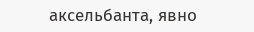аксельбанта, явно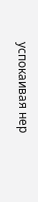успокаивая нер